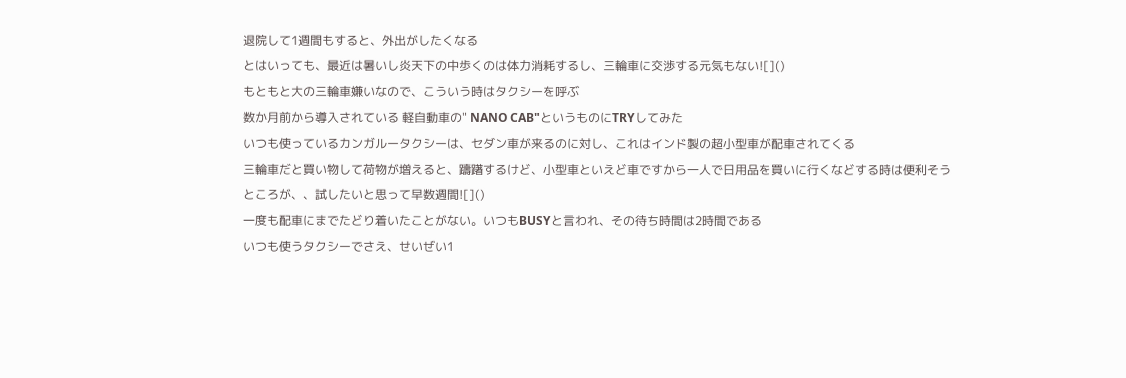退院して1週間もすると、外出がしたくなる
とはいっても、最近は暑いし炎天下の中歩くのは体力消耗するし、三輪車に交渉する元気もない![]()
もともと大の三輪車嫌いなので、こういう時はタクシーを呼ぶ
数か月前から導入されている 軽自動車の" NANO CAB"というものにTRYしてみた
いつも使っているカンガルータクシーは、セダン車が来るのに対し、これはインド製の超小型車が配車されてくる
三輪車だと買い物して荷物が増えると、躊躇するけど、小型車といえど車ですから一人で日用品を買いに行くなどする時は便利そう
ところが、、試したいと思って早数週間![]()
一度も配車にまでたどり着いたことがない。いつもBUSYと言われ、その待ち時間は2時間である
いつも使うタクシーでさえ、せいぜい1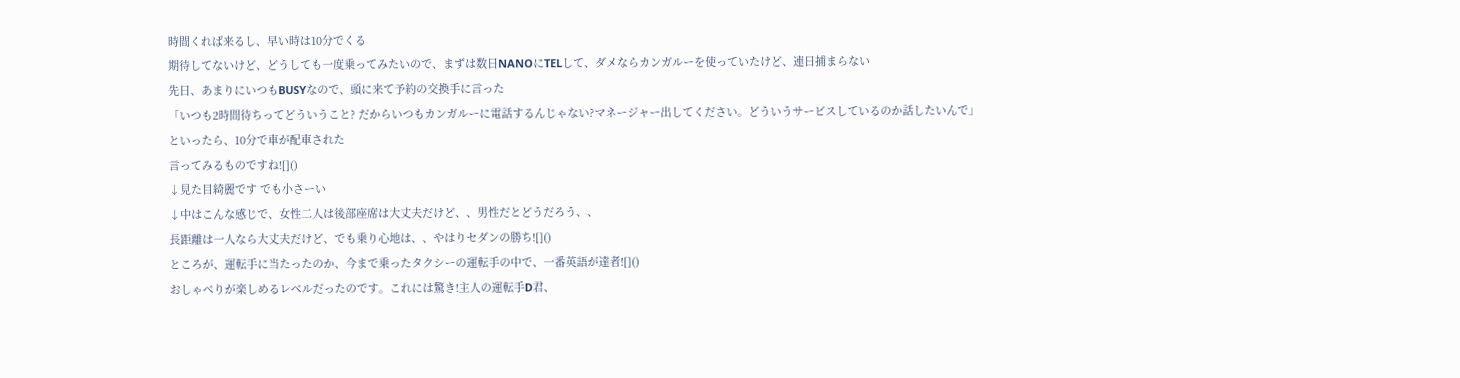時間くれば来るし、早い時は10分でくる
期待してないけど、どうしても一度乗ってみたいので、まずは数日NANOにTELして、ダメならカンガルーを使っていたけど、連日捕まらない
先日、あまりにいつもBUSYなので、頭に来て予約の交換手に言った
「いつも2時間待ちってどういうこと? だからいつもカンガルーに電話するんじゃない?マネージャー出してください。どういうサービスしているのか話したいんで」
といったら、10分で車が配車された
言ってみるものですね![]()
↓見た目綺麗です でも小さーい
↓中はこんな感じで、女性二人は後部座席は大丈夫だけど、、男性だとどうだろう、、
長距離は一人なら大丈夫だけど、でも乗り心地は、、やはりセダンの勝ち![]()
ところが、運転手に当たったのか、今まで乗ったタクシーの運転手の中で、一番英語が達者![]()
おしゃべりが楽しめるレベルだったのです。これには驚き!主人の運転手D君、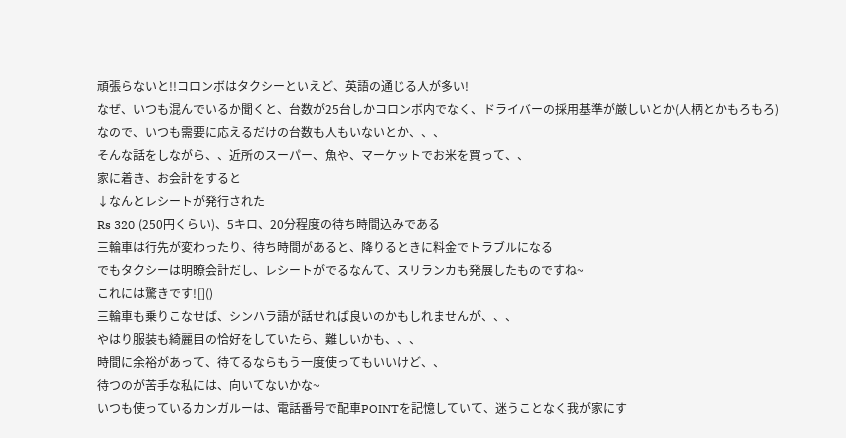頑張らないと!!コロンボはタクシーといえど、英語の通じる人が多い!
なぜ、いつも混んでいるか聞くと、台数が25台しかコロンボ内でなく、ドライバーの採用基準が厳しいとか(人柄とかもろもろ)
なので、いつも需要に応えるだけの台数も人もいないとか、、、
そんな話をしながら、、近所のスーパー、魚や、マーケットでお米を買って、、
家に着き、お会計をすると
↓なんとレシートが発行された
Rs 320 (250円くらい)、5キロ、20分程度の待ち時間込みである
三輪車は行先が変わったり、待ち時間があると、降りるときに料金でトラブルになる
でもタクシーは明瞭会計だし、レシートがでるなんて、スリランカも発展したものですね~
これには驚きです![]()
三輪車も乗りこなせば、シンハラ語が話せれば良いのかもしれませんが、、、
やはり服装も綺麗目の恰好をしていたら、難しいかも、、、
時間に余裕があって、待てるならもう一度使ってもいいけど、、
待つのが苦手な私には、向いてないかな~
いつも使っているカンガルーは、電話番号で配車POINTを記憶していて、迷うことなく我が家にす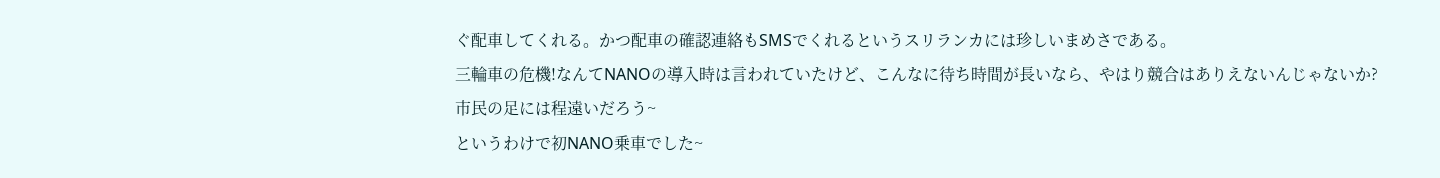ぐ配車してくれる。かつ配車の確認連絡もSMSでくれるというスリランカには珍しいまめさである。
三輪車の危機!なんてNANOの導入時は言われていたけど、こんなに待ち時間が長いなら、やはり競合はありえないんじゃないか?
市民の足には程遠いだろう~
というわけで初NANO乗車でした~